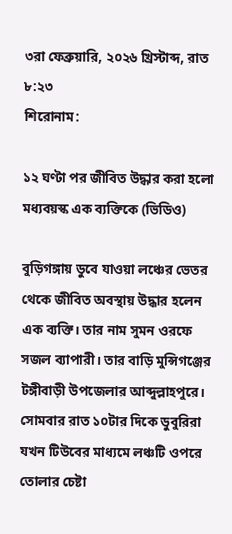৩রা ফেব্রুয়ারি, ২০২৬ খ্রিস্টাব্দ, রাত ৮:২৩
শিরোনাম:

১২ ঘণ্টা পর জীবিত উদ্ধার করা হলো মধ্যবয়স্ক এক ব্যক্তিকে (ভিডিও)

বুড়িগঙ্গায় ডুবে যাওয়া লঞ্চের ভেতর থেকে জীবিত অবস্থায় উদ্ধার হলেন এক ব্যক্তি। তার নাম সুমন ওরফে সজল ব্যাপারী। তার বাড়ি মুন্সিগঞ্জের টঙ্গীবাড়ী উপজেলার আব্দুল্লাহপুরে। সোমবার রাত ১০টার দিকে ডুবুরিরা যখন টিউবের মাধ্যমে লঞ্চটি ওপরে তোলার চেষ্টা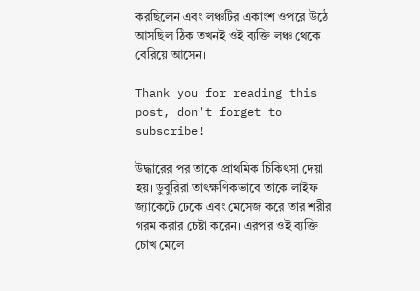করছিলেন এবং লঞ্চটির একাংশ ওপরে উঠে আসছিল ঠিক তখনই ওই ব্যক্তি লঞ্চ থেকে বেরিয়ে আসেন।

Thank you for reading this post, don't forget to subscribe!

উদ্ধারের পর তাকে প্রাথমিক চিকিৎসা দেয়া হয়। ডুবুরিরা তাৎক্ষণিকভাবে তাকে লাইফ জ্যাকেটে ঢেকে এবং মেসেজ করে তার শরীর গরম করার চেষ্টা করেন। এরপর ওই ব্যক্তি চোখ মেলে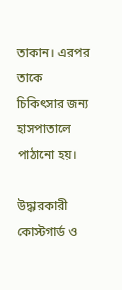তাকান। এরপর তাকে চিকিৎসার জন্য হাসপাতালে পাঠানো হয়।

উদ্ধারকারী কোস্টগার্ড ও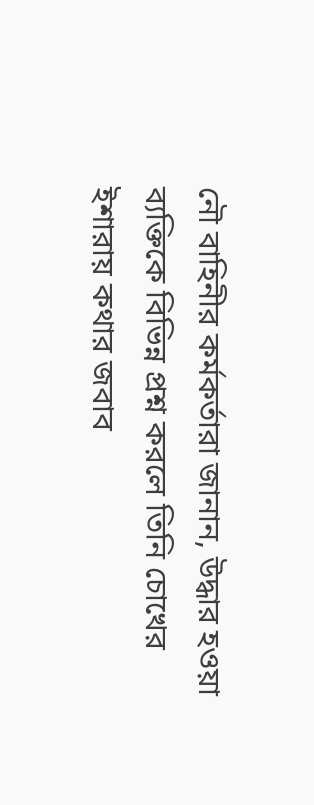নৌ বাহিনীর কর্মকর্তারা জানান, উদ্ধার হওয়া ব্যক্তিকে বিভিন্ন প্রশ্ন করলে তিনি চোখের ইশারায় কথার জবাব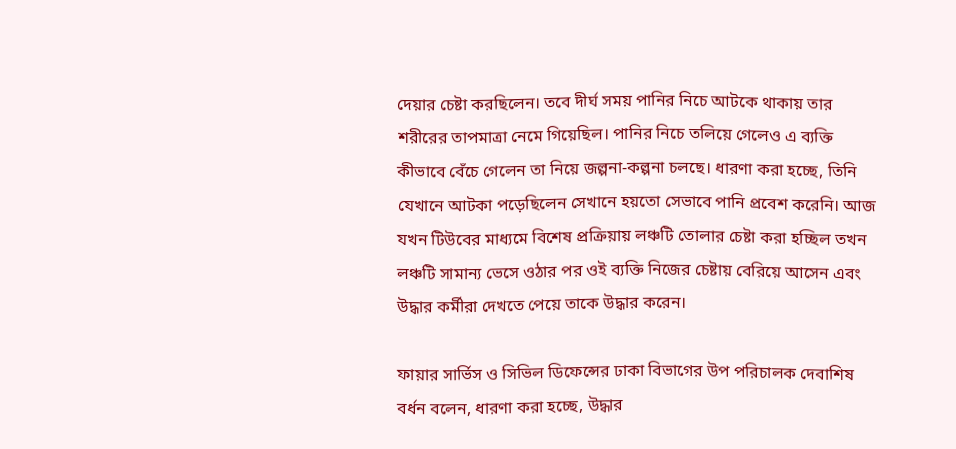দেয়ার চেষ্টা করছিলেন। তবে দীর্ঘ সময় পানির নিচে আটকে থাকায় তার শরীরের তাপমাত্রা নেমে গিয়েছিল। পানির নিচে তলিয়ে গেলেও এ ব্যক্তি কীভাবে বেঁচে গেলেন তা নিয়ে জল্পনা-কল্পনা চলছে। ধারণা করা হচ্ছে, তিনি যেখানে আটকা পড়েছিলেন সেখানে হয়তো সেভাবে পানি প্রবেশ করেনি। আজ যখন টিউবের মাধ্যমে বিশেষ প্রক্রিয়ায় লঞ্চটি তোলার চেষ্টা করা হচ্ছিল তখন লঞ্চটি সামান্য ভেসে ওঠার পর ওই ব্যক্তি নিজের চেষ্টায় বেরিয়ে আসেন এবং উদ্ধার কর্মীরা দেখতে পেয়ে তাকে উদ্ধার করেন।

ফায়ার সার্ভিস ও সিভিল ডিফেন্সের ঢাকা বিভাগের উপ পরিচালক দেবাশিষ বর্ধন বলেন, ধারণা করা হচ্ছে, উদ্ধার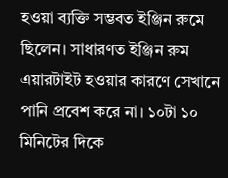হওয়া ব্যক্তি সম্ভবত ইঞ্জিন রুমে ছিলেন। সাধারণত ইঞ্জিন রুম এয়ারটাইট হওয়ার কারণে সেখানে পানি প্রবেশ করে না। ১০টা ১০ মিনিটের দিকে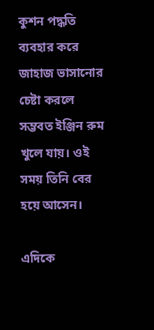কুশন পদ্ধতি ব্যবহার করে জাহাজ ভাসানোর চেষ্টা করলে সম্ভবত ইঞ্জিন রুম খুলে যায়। ওই সময় তিনি বের হয়ে আসেন।

এদিকে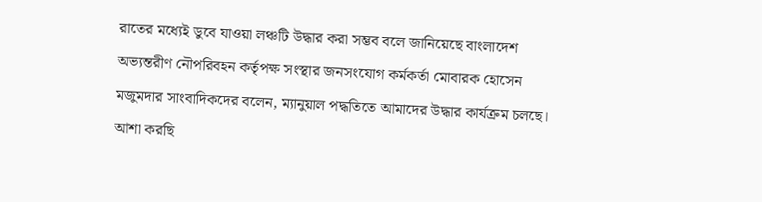রাতের মধ্যেই ডুবে যাওয়া লঞ্চটি উদ্ধার করা সম্ভব বলে জানিয়েছে বাংলাদেশ অভ্যন্তরীণ নৌপরিবহন কর্তৃপক্ষ সংস্থার জনসংযোগ কর্মকর্তা মোবারক হোসেন মজুমদার সাংবাদিকদের বলেন, ম্যানুয়াল পদ্ধতিতে আমাদের উদ্ধার কার্যক্রম চলছে। আশা করছি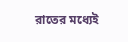রাতের মধ্যেই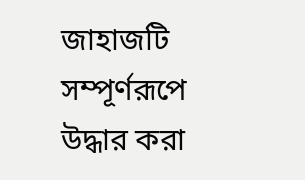জাহাজটি সম্পূর্ণরূপে উদ্ধার করা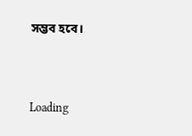সম্ভব হবে।



Loading